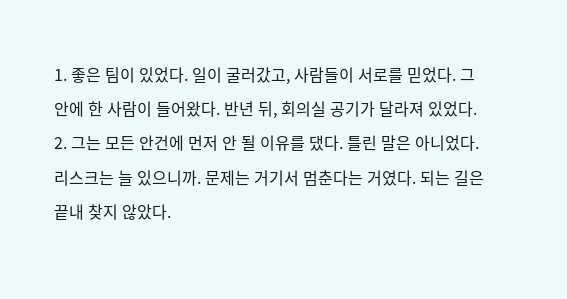1. 좋은 팀이 있었다. 일이 굴러갔고, 사람들이 서로를 믿었다. 그 안에 한 사람이 들어왔다. 반년 뒤, 회의실 공기가 달라져 있었다. 2. 그는 모든 안건에 먼저 안 될 이유를 댔다. 틀린 말은 아니었다. 리스크는 늘 있으니까. 문제는 거기서 멈춘다는 거였다. 되는 길은 끝내 찾지 않았다.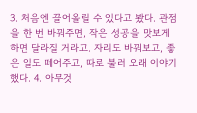3. 처음엔 끌어올릴 수 있다고 봤다. 관점을 한 번 바꿔주면, 작은 성공을 맛보게 하면 달라질 거라고. 자리도 바꿔보고, 좋은 일도 떼어주고, 따로 불러 오래 이야기했다. 4. 아무것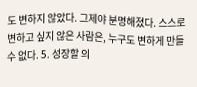도 변하지 않았다. 그제야 분명해졌다. 스스로 변하고 싶지 않은 사람은, 누구도 변하게 만들 수 없다. 5. 성장할 의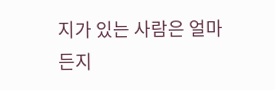지가 있는 사람은 얼마든지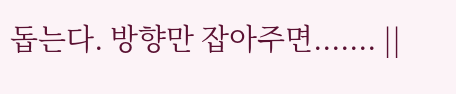돕는다. 방향만 잡아주면....... ||